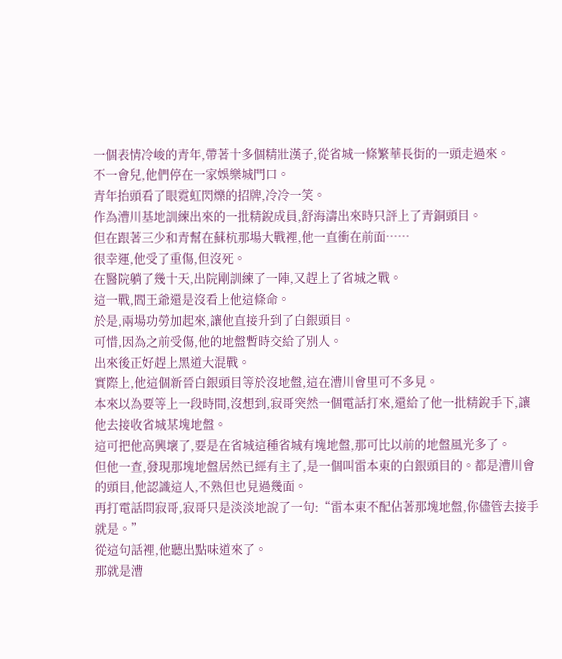一個表情冷峻的青年,帶著十多個精壯漢子,從省城一條繁華長街的一頭走過來。
不一會兒,他們停在一家娛樂城門口。
青年抬頭看了眼霓虹閃爍的招牌,冷冷一笑。
作為漕川基地訓練出來的一批精銳成員,舒海濤出來時只評上了青銅頭目。
但在跟著三少和青幫在蘇杭那場大戰裡,他一直衝在前面……
很幸運,他受了重傷,但沒死。
在醫院躺了幾十天,出院剛訓練了一陣,又趕上了省城之戰。
這一戰,閻王爺還是沒看上他這條命。
於是,兩場功勞加起來,讓他直接升到了白銀頭目。
可惜,因為之前受傷,他的地盤暫時交給了別人。
出來後正好趕上黑道大混戰。
實際上,他這個新晉白銀頭目等於沒地盤,這在漕川會里可不多見。
本來以為要等上一段時間,沒想到,寂哥突然一個電話打來,還給了他一批精銳手下,讓他去接收省城某塊地盤。
這可把他高興壞了,要是在省城這種省城有塊地盤,那可比以前的地盤風光多了。
但他一查,發現那塊地盤居然已經有主了,是一個叫雷本東的白銀頭目的。都是漕川會的頭目,他認識這人,不熟但也見過幾面。
再打電話問寂哥,寂哥只是淡淡地說了一句:“雷本東不配佔著那塊地盤,你儘管去接手就是。”
從這句話裡,他聽出點味道來了。
那就是漕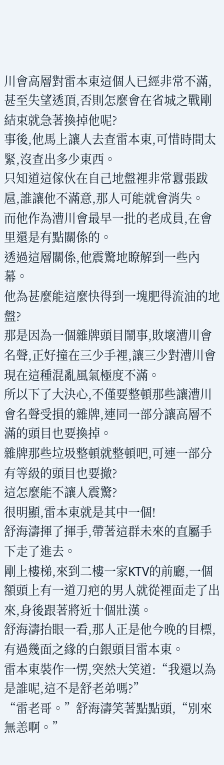川會高層對雷本東這個人已經非常不滿,甚至失望透頂,否則怎麼會在省城之戰剛結束就急著換掉他呢?
事後,他馬上讓人去查雷本東,可惜時間太緊,沒查出多少東西。
只知道這傢伙在自己地盤裡非常囂張跋扈,誰讓他不滿意,那人可能就會消失。
而他作為漕川會最早一批的老成員,在會里還是有點關係的。
透過這層關係,他震驚地瞭解到一些內幕。
他為甚麼能這麼快得到一塊肥得流油的地盤?
那是因為一個雜牌頭目鬧事,敗壞漕川會名聲,正好撞在三少手裡,讓三少對漕川會現在這種混亂風氣極度不滿。
所以下了大決心,不僅要整頓那些讓漕川會名聲受損的雜牌,連同一部分讓高層不滿的頭目也要換掉。
雜牌那些垃圾整頓就整頓吧,可連一部分有等級的頭目也要撤?
這怎麼能不讓人震驚?
很明顯,雷本東就是其中一個!
舒海濤揮了揮手,帶著這群未來的直屬手下走了進去。
剛上樓梯,來到二樓一家KTV的前廳,一個額頭上有一道刀疤的男人就從裡面走了出來,身後跟著將近十個壯漢。
舒海濤抬眼一看,那人正是他今晚的目標,有過幾面之緣的白銀頭目雷本東。
雷本東裝作一愣,突然大笑道:“我還以為是誰呢,這不是舒老弟嗎?”
“雷老哥。”舒海濤笑著點點頭,“別來無恙啊。”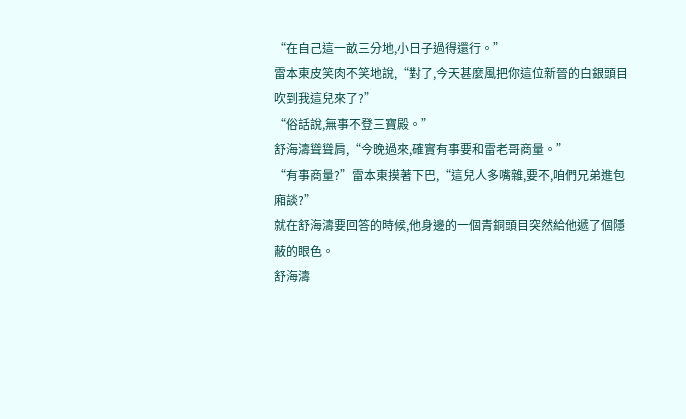“在自己這一畝三分地,小日子過得還行。”
雷本東皮笑肉不笑地說,“對了,今天甚麼風把你這位新晉的白銀頭目吹到我這兒來了?”
“俗話說,無事不登三寶殿。”
舒海濤聳聳肩,“今晚過來,確實有事要和雷老哥商量。”
“有事商量?”雷本東摸著下巴,“這兒人多嘴雜,要不,咱們兄弟進包廂談?”
就在舒海濤要回答的時候,他身邊的一個青銅頭目突然給他遞了個隱蔽的眼色。
舒海濤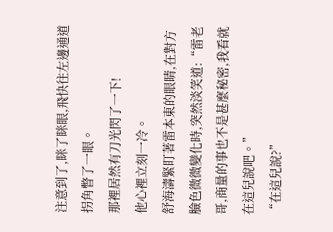注意到了,眯了眯眼,飛快往左邊通道拐角瞥了一眼。
那裡居然有刀光閃了一下!
他心裡立刻一冷。
舒海濤緊盯著雷本東的眼睛,在對方臉色微微變化時,突然淡笑道:“雷老哥,商量的事也不是甚麼秘密,我看就在這兒說吧。”
“在這兒說?”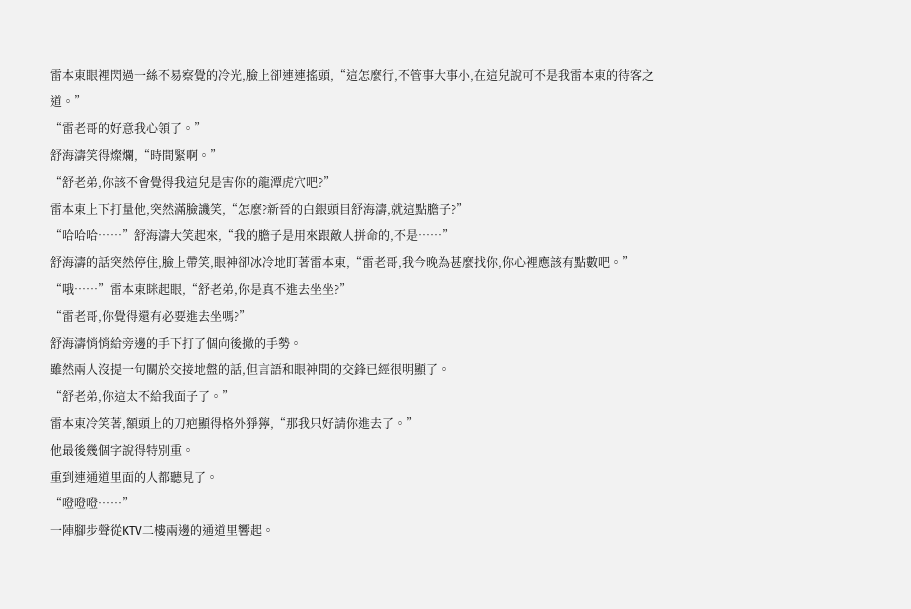雷本東眼裡閃過一絲不易察覺的冷光,臉上卻連連搖頭,“這怎麼行,不管事大事小,在這兒說可不是我雷本東的待客之道。”
“雷老哥的好意我心領了。”
舒海濤笑得燦爛,“時間緊啊。”
“舒老弟,你該不會覺得我這兒是害你的龍潭虎穴吧?”
雷本東上下打量他,突然滿臉譏笑,“怎麼?新晉的白銀頭目舒海濤,就這點膽子?”
“哈哈哈……”舒海濤大笑起來,“我的膽子是用來跟敵人拼命的,不是……”
舒海濤的話突然停住,臉上帶笑,眼神卻冰冷地盯著雷本東,“雷老哥,我今晚為甚麼找你,你心裡應該有點數吧。”
“哦……”雷本東眯起眼,“舒老弟,你是真不進去坐坐?”
“雷老哥,你覺得還有必要進去坐嗎?”
舒海濤悄悄給旁邊的手下打了個向後撤的手勢。
雖然兩人沒提一句關於交接地盤的話,但言語和眼神間的交鋒已經很明顯了。
“舒老弟,你這太不給我面子了。”
雷本東冷笑著,額頭上的刀疤顯得格外猙獰,“那我只好請你進去了。”
他最後幾個字說得特別重。
重到連通道里面的人都聽見了。
“噔噔噔……”
一陣腳步聲從KTV二樓兩邊的通道里響起。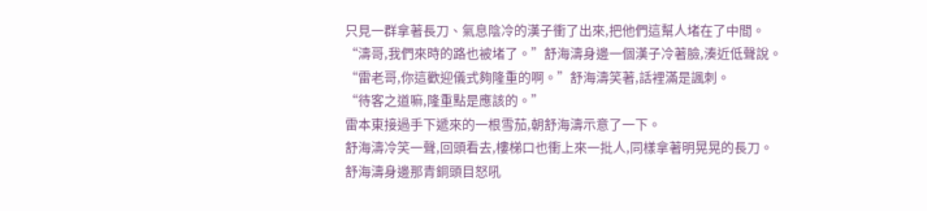只見一群拿著長刀、氣息陰冷的漢子衝了出來,把他們這幫人堵在了中間。
“濤哥,我們來時的路也被堵了。”舒海濤身邊一個漢子冷著臉,湊近低聲說。
“雷老哥,你這歡迎儀式夠隆重的啊。”舒海濤笑著,話裡滿是諷刺。
“待客之道嘛,隆重點是應該的。”
雷本東接過手下遞來的一根雪茄,朝舒海濤示意了一下。
舒海濤冷笑一聲,回頭看去,樓梯口也衝上來一批人,同樣拿著明晃晃的長刀。
舒海濤身邊那青銅頭目怒吼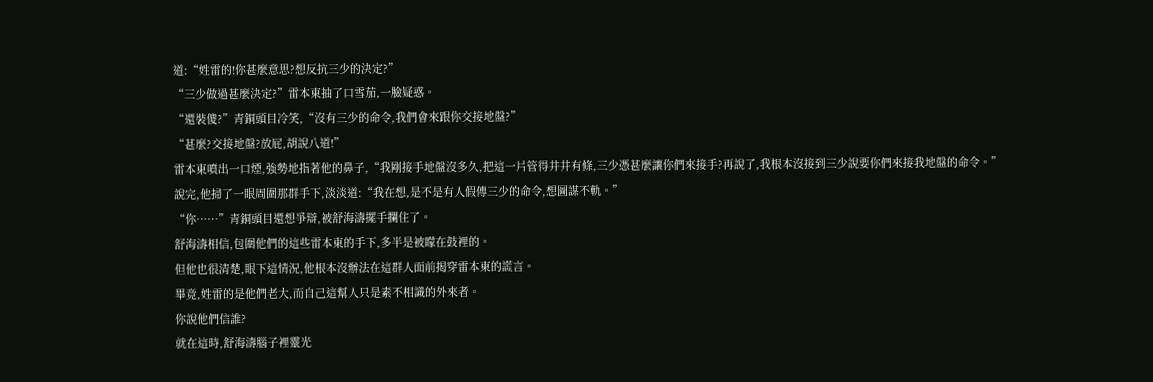道:“姓雷的!你甚麼意思?想反抗三少的決定?”
“三少做過甚麼決定?”雷本東抽了口雪茄,一臉疑惑。
“還裝傻?”青銅頭目冷笑,“沒有三少的命令,我們會來跟你交接地盤?”
“甚麼?交接地盤?放屁,胡說八道!”
雷本東噴出一口煙,強勢地指著他的鼻子,“我剛接手地盤沒多久,把這一片管得井井有條,三少憑甚麼讓你們來接手?再說了,我根本沒接到三少說要你們來接我地盤的命令。”
說完,他掃了一眼周圍那群手下,淡淡道:“我在想,是不是有人假傳三少的命令,想圖謀不軌。”
“你……”青銅頭目還想爭辯,被舒海濤擺手攔住了。
舒海濤相信,包圍他們的這些雷本東的手下,多半是被矇在鼓裡的。
但他也很清楚,眼下這情況,他根本沒辦法在這群人面前揭穿雷本東的謊言。
畢竟,姓雷的是他們老大,而自己這幫人只是素不相識的外來者。
你說他們信誰?
就在這時,舒海濤腦子裡靈光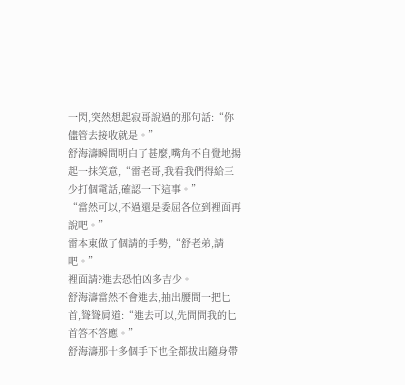一閃,突然想起寂哥說過的那句話:“你儘管去接收就是。”
舒海濤瞬間明白了甚麼,嘴角不自覺地揚起一抹笑意,“雷老哥,我看我們得給三少打個電話,確認一下這事。”
“當然可以,不過還是委屈各位到裡面再說吧。”
雷本東做了個請的手勢,“舒老弟,請吧。”
裡面請?進去恐怕凶多吉少。
舒海濤當然不會進去,抽出腰間一把匕首,聳聳肩道:“進去可以,先問問我的匕首答不答應。”
舒海濤那十多個手下也全都拔出隨身帶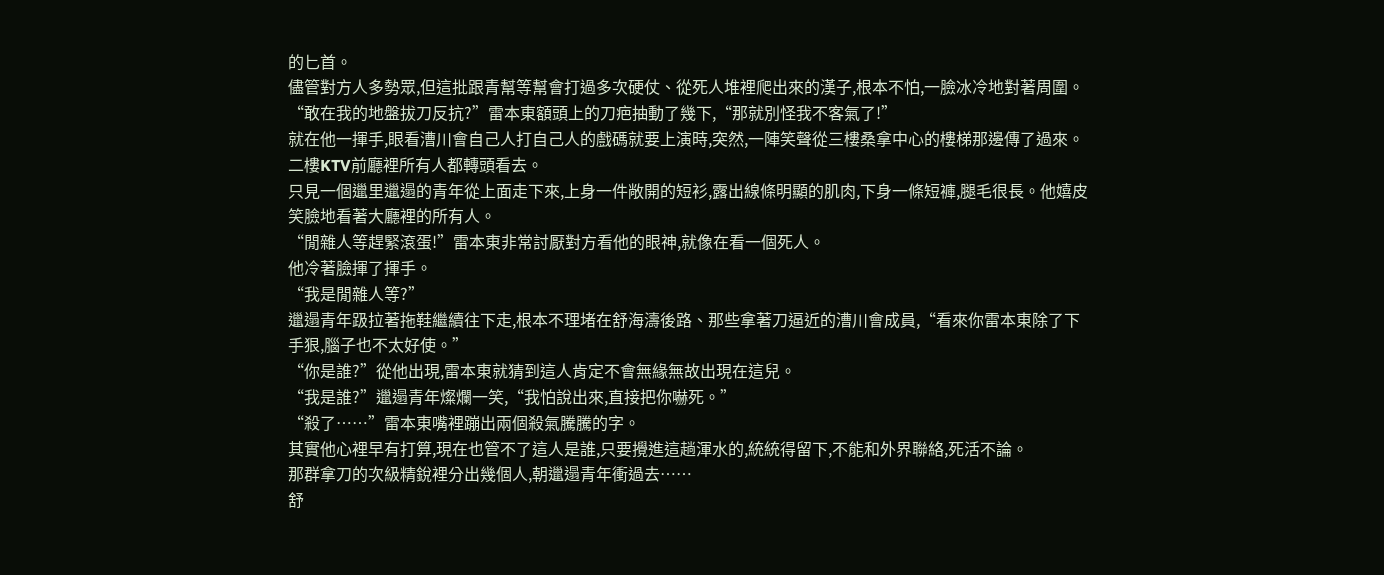的匕首。
儘管對方人多勢眾,但這批跟青幫等幫會打過多次硬仗、從死人堆裡爬出來的漢子,根本不怕,一臉冰冷地對著周圍。
“敢在我的地盤拔刀反抗?”雷本東額頭上的刀疤抽動了幾下,“那就別怪我不客氣了!”
就在他一揮手,眼看漕川會自己人打自己人的戲碼就要上演時,突然,一陣笑聲從三樓桑拿中心的樓梯那邊傳了過來。
二樓KTV前廳裡所有人都轉頭看去。
只見一個邋里邋遢的青年從上面走下來,上身一件敞開的短衫,露出線條明顯的肌肉,下身一條短褲,腿毛很長。他嬉皮笑臉地看著大廳裡的所有人。
“閒雜人等趕緊滾蛋!”雷本東非常討厭對方看他的眼神,就像在看一個死人。
他冷著臉揮了揮手。
“我是閒雜人等?”
邋遢青年趿拉著拖鞋繼續往下走,根本不理堵在舒海濤後路、那些拿著刀逼近的漕川會成員,“看來你雷本東除了下手狠,腦子也不太好使。”
“你是誰?”從他出現,雷本東就猜到這人肯定不會無緣無故出現在這兒。
“我是誰?”邋遢青年燦爛一笑,“我怕說出來,直接把你嚇死。”
“殺了……”雷本東嘴裡蹦出兩個殺氣騰騰的字。
其實他心裡早有打算,現在也管不了這人是誰,只要攪進這趟渾水的,統統得留下,不能和外界聯絡,死活不論。
那群拿刀的次級精銳裡分出幾個人,朝邋遢青年衝過去……
舒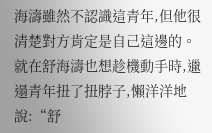海濤雖然不認識這青年,但他很清楚對方肯定是自己這邊的。
就在舒海濤也想趁機動手時,邋遢青年扭了扭脖子,懶洋洋地說:“舒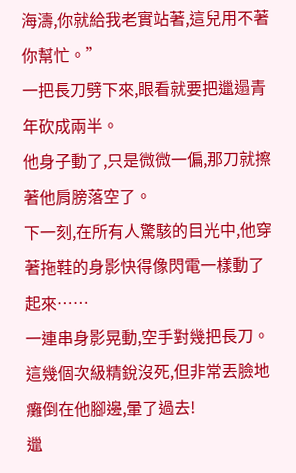海濤,你就給我老實站著,這兒用不著你幫忙。”
一把長刀劈下來,眼看就要把邋遢青年砍成兩半。
他身子動了,只是微微一偏,那刀就擦著他肩膀落空了。
下一刻,在所有人驚駭的目光中,他穿著拖鞋的身影快得像閃電一樣動了起來……
一連串身影晃動,空手對幾把長刀。
這幾個次級精銳沒死,但非常丟臉地癱倒在他腳邊,暈了過去!
邋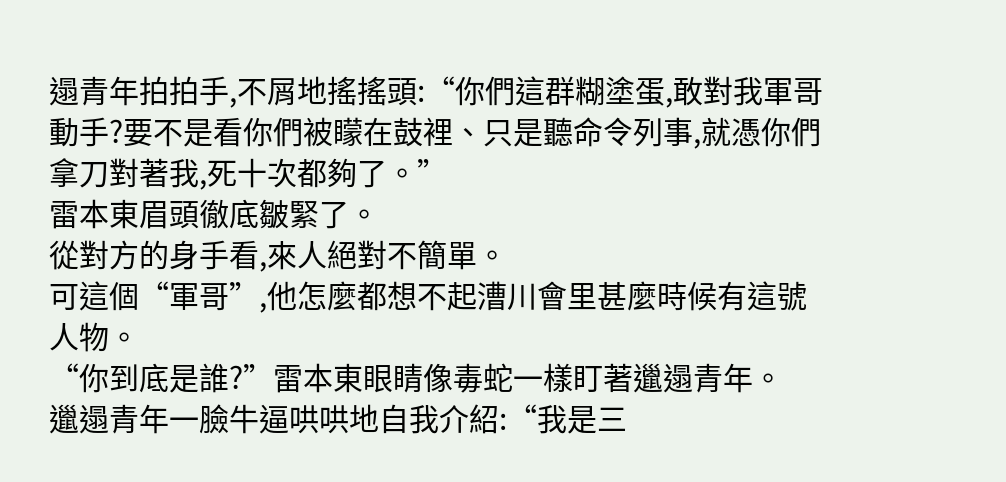遢青年拍拍手,不屑地搖搖頭:“你們這群糊塗蛋,敢對我軍哥動手?要不是看你們被矇在鼓裡、只是聽命令列事,就憑你們拿刀對著我,死十次都夠了。”
雷本東眉頭徹底皺緊了。
從對方的身手看,來人絕對不簡單。
可這個“軍哥”,他怎麼都想不起漕川會里甚麼時候有這號人物。
“你到底是誰?”雷本東眼睛像毒蛇一樣盯著邋遢青年。
邋遢青年一臉牛逼哄哄地自我介紹:“我是三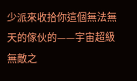少派來收拾你這個無法無天的傢伙的——宇宙超級無敵之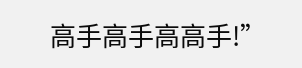高手高手高高手!”